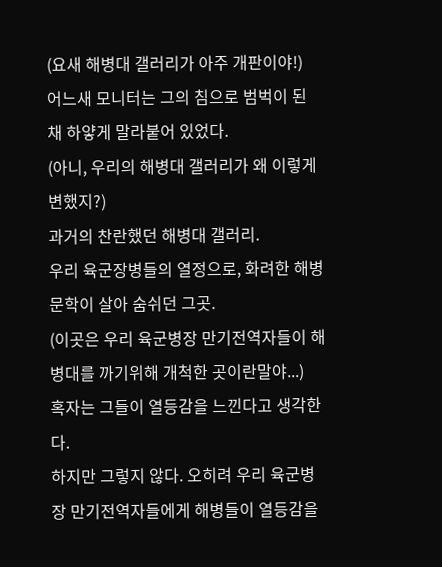(요새 해병대 갤러리가 아주 개판이야!)
어느새 모니터는 그의 침으로 범벅이 된 채 하얗게 말라붙어 있었다.
(아니, 우리의 해병대 갤러리가 왜 이렇게 변했지?)
과거의 찬란했던 해병대 갤러리.
우리 육군장병들의 열정으로, 화려한 해병문학이 살아 숨쉬던 그곳.
(이곳은 우리 육군병장 만기전역자들이 해병대를 까기위해 개척한 곳이란말야...)
혹자는 그들이 열등감을 느낀다고 생각한다.
하지만 그렇지 않다. 오히려 우리 육군병장 만기전역자들에게 해병들이 열등감을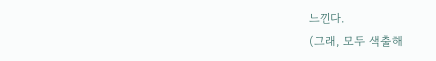느낀다.
(그래, 모두 색출해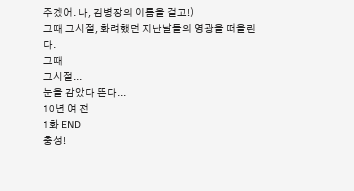주겠어. 나, 김병장의 이름을 걸고!)
그때 그시절, 화려했던 지난날들의 영광을 떠올린다.
그때
그시절...
눈을 감았다 뜬다...
10년 여 전
1화 END
충성!